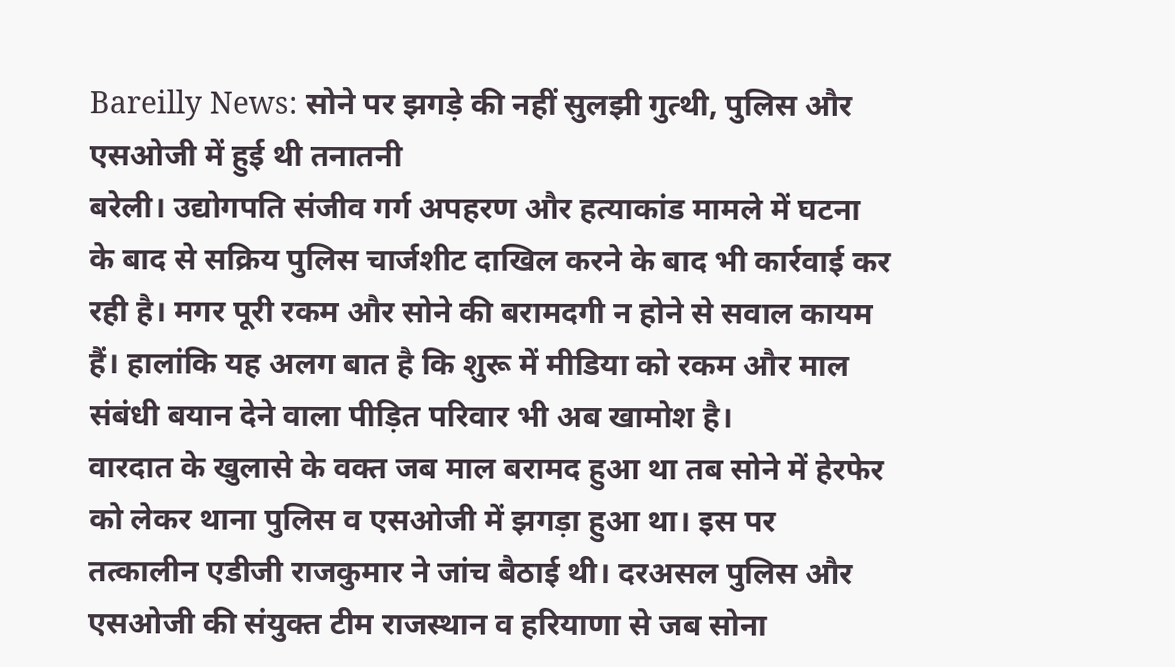Bareilly News: सोने पर झगड़े की नहीं सुलझी गुत्थी, पुलिस और एसओजी में हुई थी तनातनी
बरेली। उद्योगपति संजीव गर्ग अपहरण और हत्याकांड मामले में घटना के बाद से सक्रिय पुलिस चार्जशीट दाखिल करने के बाद भी कार्रवाई कर रही है। मगर पूरी रकम और सोने की बरामदगी न होने से सवाल कायम हैं। हालांकि यह अलग बात है कि शुरू में मीडिया को रकम और माल संबंधी बयान देने वाला पीड़ित परिवार भी अब खामोश है।
वारदात के खुलासे के वक्त जब माल बरामद हुआ था तब सोने में हेरफेर को लेकर थाना पुलिस व एसओजी में झगड़ा हुआ था। इस पर तत्कालीन एडीजी राजकुमार ने जांच बैठाई थी। दरअसल पुलिस और एसओजी की संयुक्त टीम राजस्थान व हरियाणा से जब सोना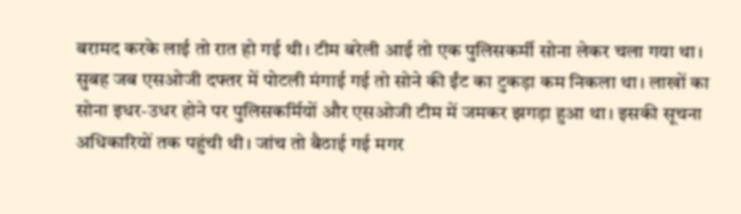बरामद करके लाई तो रात हो गई थी। टीम बरेली आई तो एक पुलिसकर्मी सोना लेकर चला गया था। सुबह जब एसओजी दफ्तर में पोटली मंगाई गई तो सोने की ईंट का टुकड़ा कम निकला था। लाखों का सोना इधर-उधर होने पर पुलिसकर्मियों और एसओजी टीम में जमकर झगड़ा हुआ था। इसकी सूचना अधिकारियों तक पहुंची थी। जांच तो बैठाई गई मगर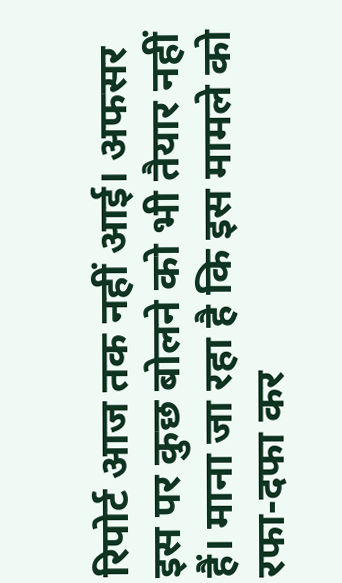रिपोर्ट आज तक नहीं आई। अफसर इस पर कुछ बोलने को भी तैयार नहीं हैं। माना जा रहा है कि इस मामले को रफा-दफा कर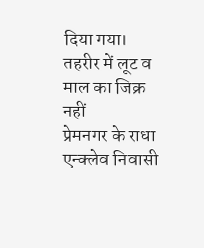दिया गया।
तहरीर में लूट व माल का जिक्र नहीं
प्रेमनगर के राधा एन्क्लेव निवासी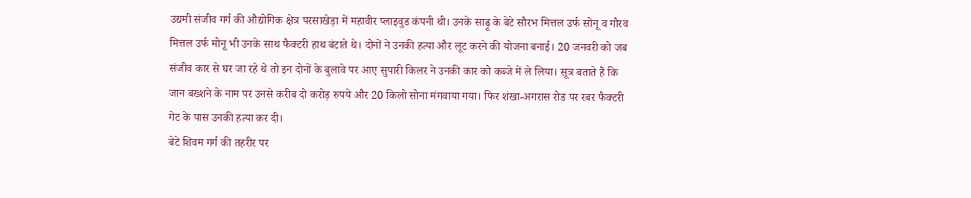उद्यमी संजीव गर्ग की औद्योगिक क्षेत्र परसाखेड़ा में महावीर प्लाइवुड कंपनी थी। उनके साढ़ू के बेटे सौरभ मित्तल उर्फ सोनू व गौरव मित्तल उर्फ मोनू भी उनके साथ फैक्टरी हाथ बंटाते थे। दोनों ने उनकी हत्या और लूट करने की योजना बनाई। 20 जनवरी को जब संजीव कार से घर जा रहे थे तो इन दोनों के बुलावे पर आए सुपारी किलर ने उनकी कार को कब्जे में ले लिया। सूत्र बताते हैं कि जान बख्शने के नाम पर उनसे करीब दो करोड़ रुपये और 20 किलो सोना मंगवाया गया। फिर शंखा-अगरास रोड पर रबर फैक्टरी गेट के पास उनकी हत्या कर दी।
बेटे शिवम गर्ग की तहरीर पर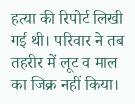हत्या की रिपोर्ट लिखी गई थी। परिवार ने तब तहरीर में लूट व माल का जिक्र नहीं किया।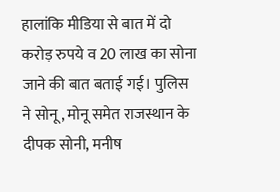हालांकि मीडिया से बात में दो करोड़ रुपये व 20 लाख का सोना जाने की बात बताई गई। पुलिस ने सोनू, मोनू समेत राजस्थान के दीपक सोनी, मनीष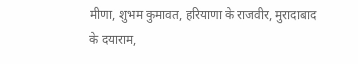मीणा, शुभम कुमावत, हरियाणा के राजवीर, मुरादाबाद के दयाराम,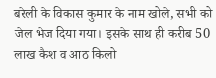बरेली के विकास कुमार के नाम खोले, सभी को जेल भेज दिया गया। इसके साथ ही करीब 50 लाख कैश व आठ किलो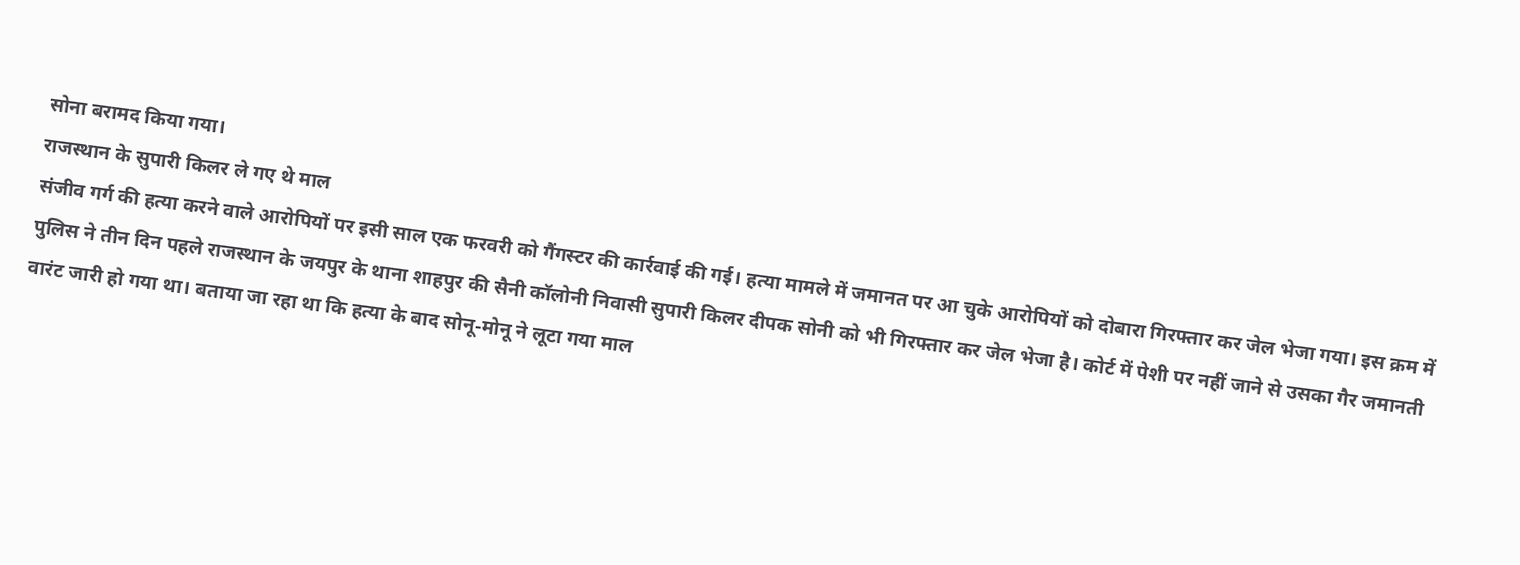सोना बरामद किया गया।
राजस्थान के सुपारी किलर ले गए थे माल
संजीव गर्ग की हत्या करने वाले आरोपियों पर इसी साल एक फरवरी को गैंगस्टर की कार्रवाई की गई। हत्या मामले में जमानत पर आ चुके आरोपियों को दोबारा गिरफ्तार कर जेल भेजा गया। इस क्रम में पुलिस ने तीन दिन पहले राजस्थान के जयपुर के थाना शाहपुर की सैनी कॉलोनी निवासी सुपारी किलर दीपक सोनी को भी गिरफ्तार कर जेल भेजा है। कोर्ट में पेशी पर नहीं जाने से उसका गैर जमानती वारंट जारी हो गया था। बताया जा रहा था कि हत्या के बाद सोनू-मोनू ने लूटा गया माल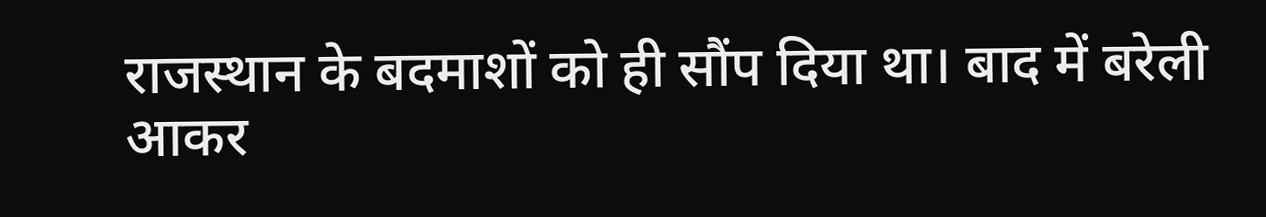राजस्थान के बदमाशों को ही सौंप दिया था। बाद में बरेली आकर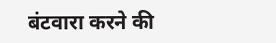बंटवारा करने की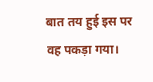बात तय हुई इस पर वह पकड़ा गया।